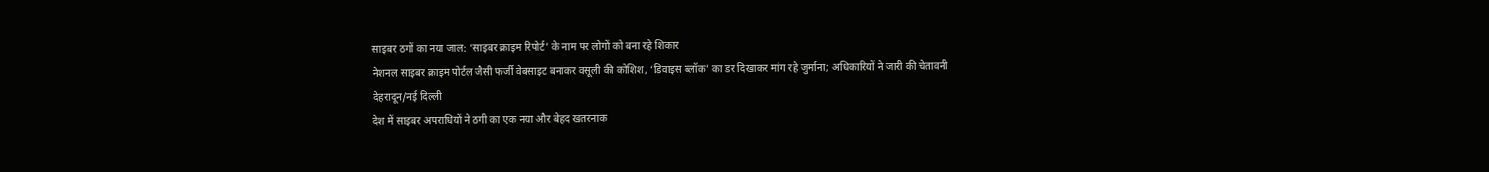साइबर ठगों का नया जाल: ‘साइबर क्राइम रिपोर्ट’ के नाम पर लोगों को बना रहे शिकार
नेशनल साइबर क्राइम पोर्टल जैसी फर्जी वेबसाइट बनाकर वसूली की कोशिश, ‘डिवाइस ब्लॉक’ का डर दिखाकर मांग रहे जुर्माना; अधिकारियों ने जारी की चेतावनी
देहरादून/नई दिल्ली
देश में साइबर अपराधियों ने ठगी का एक नया और बेहद खतरनाक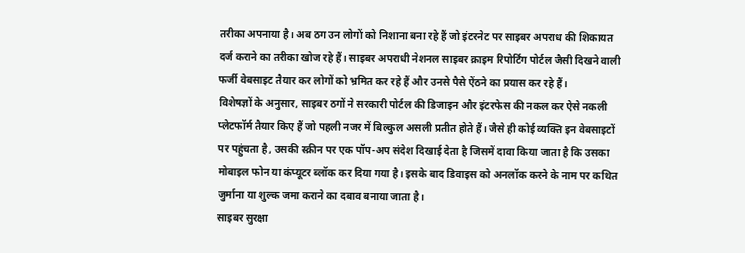तरीका अपनाया है। अब ठग उन लोगों को निशाना बना रहे हैं जो इंटरनेट पर साइबर अपराध की शिकायत दर्ज कराने का तरीका खोज रहे हैं। साइबर अपराधी नेशनल साइबर क्राइम रिपोर्टिंग पोर्टल जैसी दिखने वाली फर्जी वेबसाइट तैयार कर लोगों को भ्रमित कर रहे हैं और उनसे पैसे ऐंठने का प्रयास कर रहे हैं।
विशेषज्ञों के अनुसार, साइबर ठगों ने सरकारी पोर्टल की डिजाइन और इंटरफेस की नकल कर ऐसे नकली प्लेटफॉर्म तैयार किए हैं जो पहली नजर में बिल्कुल असली प्रतीत होते हैं। जैसे ही कोई व्यक्ति इन वेबसाइटों पर पहुंचता है, उसकी स्क्रीन पर एक पॉप-अप संदेश दिखाई देता है जिसमें दावा किया जाता है कि उसका मोबाइल फोन या कंप्यूटर ब्लॉक कर दिया गया है। इसके बाद डिवाइस को अनलॉक करने के नाम पर कथित जुर्माना या शुल्क जमा कराने का दबाव बनाया जाता है।
साइबर सुरक्षा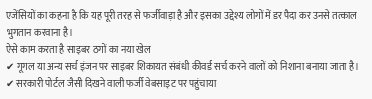एजेंसियों का कहना है कि यह पूरी तरह से फर्जीवाड़ा है और इसका उद्देश्य लोगों में डर पैदा कर उनसे तत्काल भुगतान करवाना है।
ऐसे काम करता है साइबर ठगों का नया खेल
✔ गूगल या अन्य सर्च इंजन पर साइबर शिकायत संबंधी कीवर्ड सर्च करने वालों को निशाना बनाया जाता है।
✔ सरकारी पोर्टल जैसी दिखने वाली फर्जी वेबसाइट पर पहुंचाया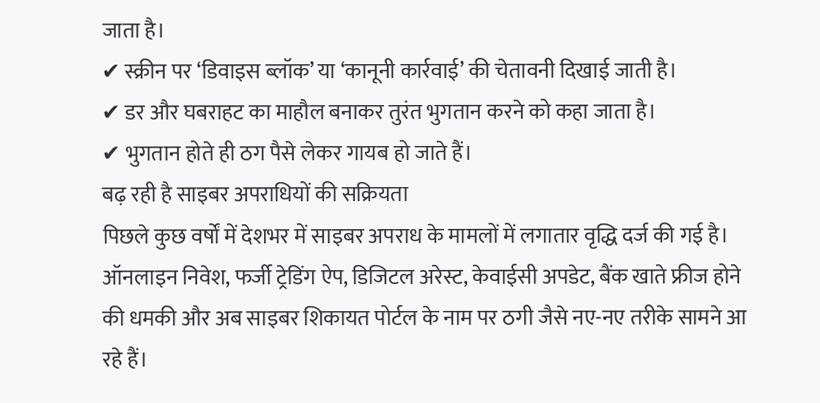जाता है।
✔ स्क्रीन पर ‘डिवाइस ब्लॉक’ या ‘कानूनी कार्रवाई’ की चेतावनी दिखाई जाती है।
✔ डर और घबराहट का माहौल बनाकर तुरंत भुगतान करने को कहा जाता है।
✔ भुगतान होते ही ठग पैसे लेकर गायब हो जाते हैं।
बढ़ रही है साइबर अपराधियों की सक्रियता
पिछले कुछ वर्षों में देशभर में साइबर अपराध के मामलों में लगातार वृद्धि दर्ज की गई है। ऑनलाइन निवेश, फर्जी ट्रेडिंग ऐप, डिजिटल अरेस्ट, केवाईसी अपडेट, बैंक खाते फ्रीज होने की धमकी और अब साइबर शिकायत पोर्टल के नाम पर ठगी जैसे नए-नए तरीके सामने आ रहे हैं।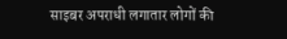साइबर अपराधी लगातार लोगों की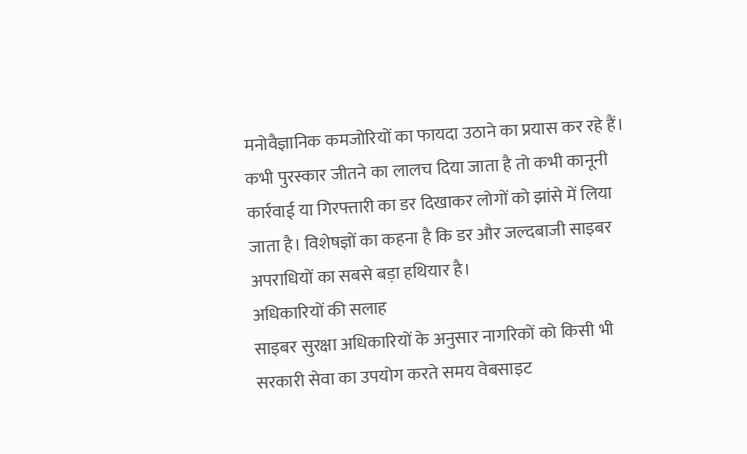मनोवैज्ञानिक कमजोरियों का फायदा उठाने का प्रयास कर रहे हैं। कभी पुरस्कार जीतने का लालच दिया जाता है तो कभी कानूनी कार्रवाई या गिरफ्तारी का डर दिखाकर लोगों को झांसे में लिया जाता है। विशेषज्ञों का कहना है कि डर और जल्दबाजी साइबर अपराधियों का सबसे बड़ा हथियार है।
अधिकारियों की सलाह
साइबर सुरक्षा अधिकारियों के अनुसार नागरिकों को किसी भी सरकारी सेवा का उपयोग करते समय वेबसाइट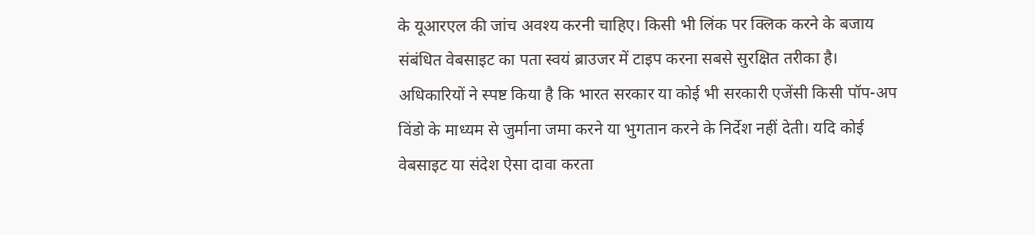के यूआरएल की जांच अवश्य करनी चाहिए। किसी भी लिंक पर क्लिक करने के बजाय संबंधित वेबसाइट का पता स्वयं ब्राउजर में टाइप करना सबसे सुरक्षित तरीका है।
अधिकारियों ने स्पष्ट किया है कि भारत सरकार या कोई भी सरकारी एजेंसी किसी पॉप-अप विंडो के माध्यम से जुर्माना जमा करने या भुगतान करने के निर्देश नहीं देती। यदि कोई वेबसाइट या संदेश ऐसा दावा करता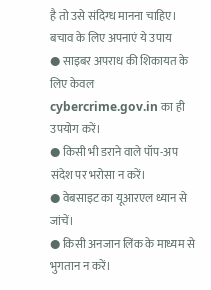है तो उसे संदिग्ध मानना चाहिए।
बचाव के लिए अपनाएं ये उपाय
● साइबर अपराध की शिकायत के लिए केवल cybercrime.gov.in का ही उपयोग करें।
● किसी भी डराने वाले पॉप-अप संदेश पर भरोसा न करें।
● वेबसाइट का यूआरएल ध्यान से जांचें।
● किसी अनजान लिंक के माध्यम से भुगतान न करें।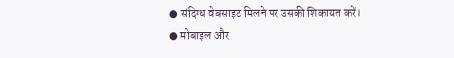● संदिग्ध वेबसाइट मिलने पर उसकी शिकायत करें।
● मोबाइल और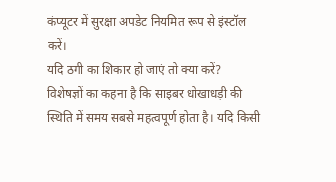कंप्यूटर में सुरक्षा अपडेट नियमित रूप से इंस्टॉल करें।
यदि ठगी का शिकार हो जाएं तो क्या करें?
विशेषज्ञों का कहना है कि साइबर धोखाधड़ी की स्थिति में समय सबसे महत्वपूर्ण होता है। यदि किसी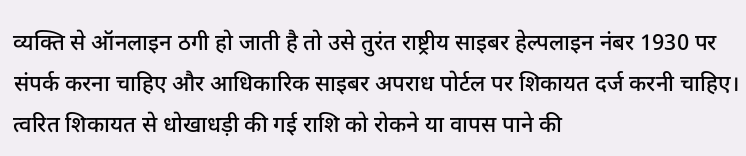व्यक्ति से ऑनलाइन ठगी हो जाती है तो उसे तुरंत राष्ट्रीय साइबर हेल्पलाइन नंबर 1930 पर संपर्क करना चाहिए और आधिकारिक साइबर अपराध पोर्टल पर शिकायत दर्ज करनी चाहिए। त्वरित शिकायत से धोखाधड़ी की गई राशि को रोकने या वापस पाने की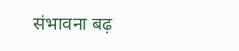संभावना बढ़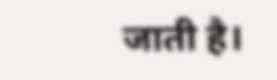जाती है।